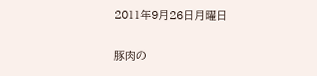2011年9月26日月曜日

豚肉の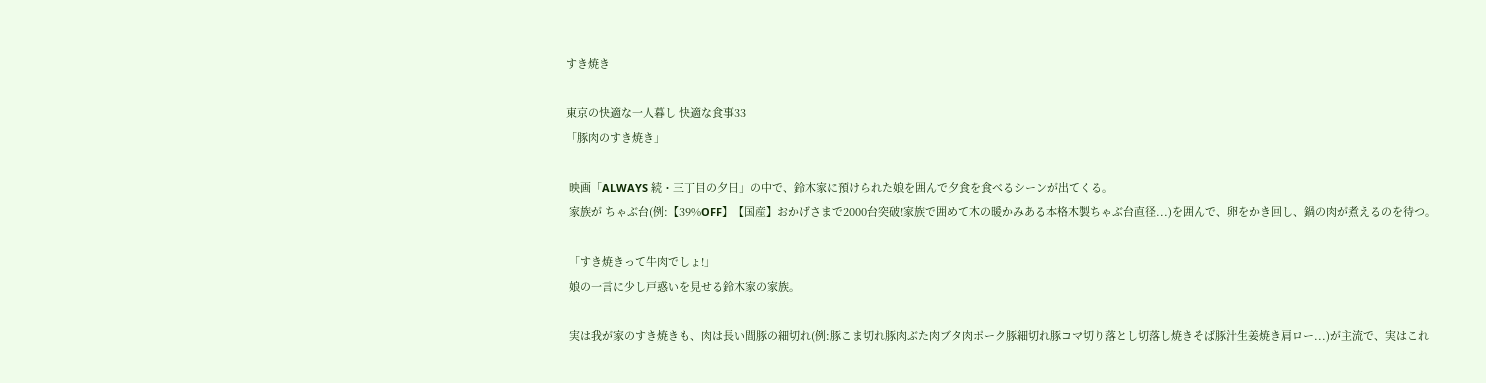すき焼き

東京の快適な一人暮し 快適な食事33
「豚肉のすき焼き」

 映画「ALWAYS 続・三丁目の夕日」の中で、鈴木家に預けられた娘を囲んで夕食を食べるシーンが出てくる。
 家族が ちゃぶ台(例:【39%OFF】【国産】おかげさまで2000台突破!家族で囲めて木の暖かみある本格木製ちゃぶ台直径...)を囲んで、卵をかき回し、鍋の肉が煮えるのを待つ。

 「すき焼きって牛肉でしょ!」
 娘の一言に少し戸惑いを見せる鈴木家の家族。

 実は我が家のすき焼きも、肉は長い間豚の細切れ(例:豚こま切れ豚肉ぶた肉ブタ肉ポーク豚細切れ豚コマ切り落とし切落し焼きそば豚汁生姜焼き肩ロー...)が主流で、実はこれ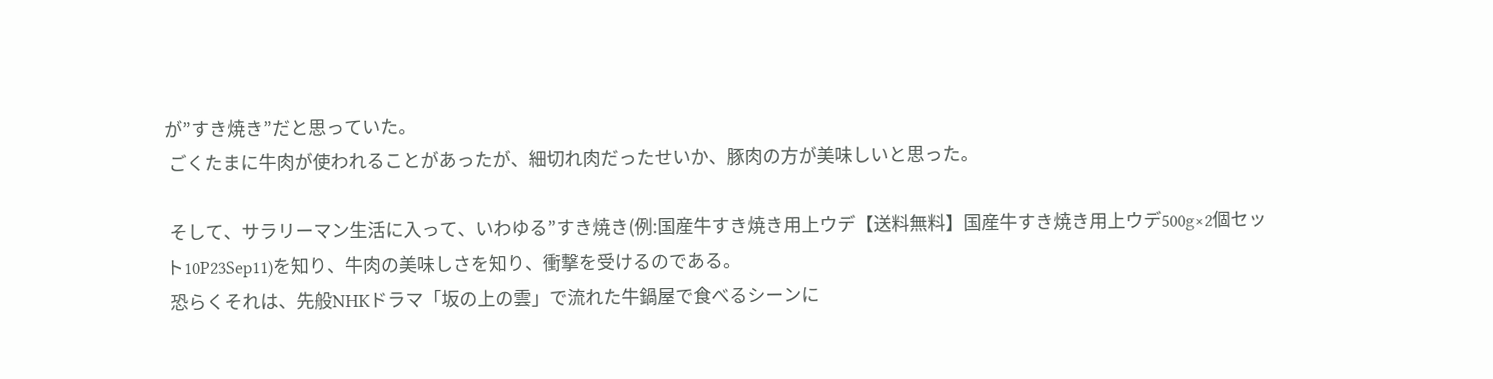が”すき焼き”だと思っていた。
 ごくたまに牛肉が使われることがあったが、細切れ肉だったせいか、豚肉の方が美味しいと思った。

 そして、サラリーマン生活に入って、いわゆる”すき焼き(例:国産牛すき焼き用上ウデ【送料無料】国産牛すき焼き用上ウデ500g×2個セット10P23Sep11)を知り、牛肉の美味しさを知り、衝撃を受けるのである。
 恐らくそれは、先般NHKドラマ「坂の上の雲」で流れた牛鍋屋で食べるシーンに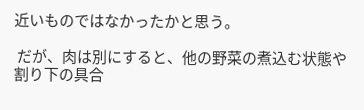近いものではなかったかと思う。

 だが、肉は別にすると、他の野菜の煮込む状態や割り下の具合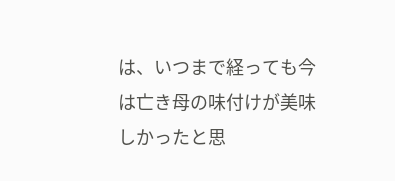は、いつまで経っても今は亡き母の味付けが美味しかったと思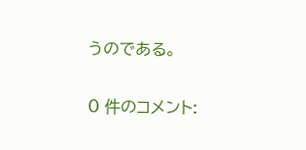うのである。

0 件のコメント: